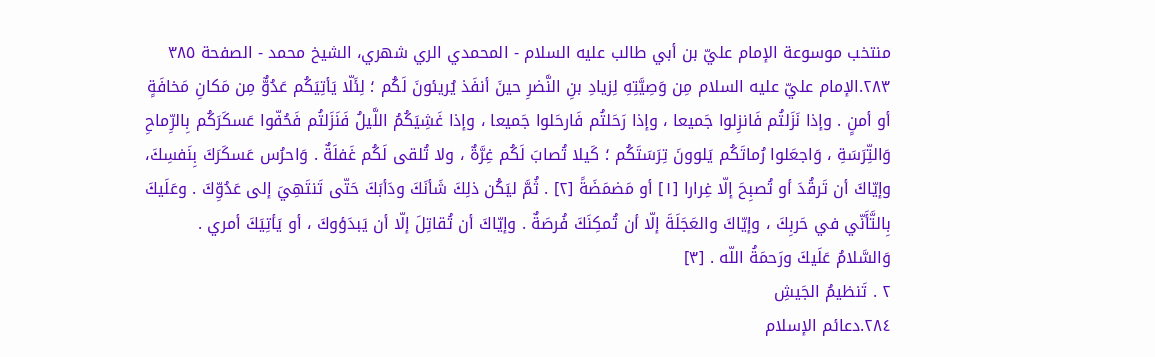منتخب موسوعة الإمام عليّ بن أبي طالب عليه السلام - المحمدي الري شهري، الشيخ محمد - الصفحة ٣٨٥
٢٨٣.الإمام عليّ عليه السلام مِن وَصِيَّتِهِ لِزيادِ بنِ النَّضرِ حينَ أنفَذ يُريئونَ لَكُم ؛ لِئَلّا يَأتِيَكُم عَدُوٌّ مِن مَكانِ مَخافَةٍ أو أمنٍ . وإذا نَزَلتُم فَانزِلوا جَميعا ، وإذا رَحَلتُم فَارحَلوا جَميعا ، وإذا غَشِيَكُمُ اللَّيلُ فَنَزَلتُم فَحُفّوا عَسكَرَكُم بِالرِّماحِ وَالتِّرَسَةِ ، وَاجعَلوا رُماتَكُم يَلوونَ تِرَسَتَكُم ؛ كَيلا تُصابَ لَكُم غِرَّةٌ ، ولا تُلقى لَكُم غَفلَةٌ . وَاحرُس عَسكَرَكَ بِنَفسِكَ، وإيّاكَ أن تَرقُدَ أو تُصبِحَ إلّا غِرارا [١] أو مَضمَضَةً [٢] . ثُمَّ ليَكُن ذلِكَ شَأنَكَ ودَأبَكَ حَتّى تَنتَهِيَ إلى عَدُوِّكَ . وعَلَيكَ بِالتَّأَنّي في حَربِكَ ، وإيّاكَ والعَجَلَةَ إلّا أن تُمكِنَكَ فُرصَةٌ . وإيّاكَ أن تُقاتِلَ إلّا أن يَبدَؤوكَ ، أو يَأتِيَكَ أمري . وَالسَّلامُ عَلَيكَ ورَحمَةُ اللّه . [٣]
٢ . تَنظيمُ الجَيشِ
٢٨٤.دعائم الإسلام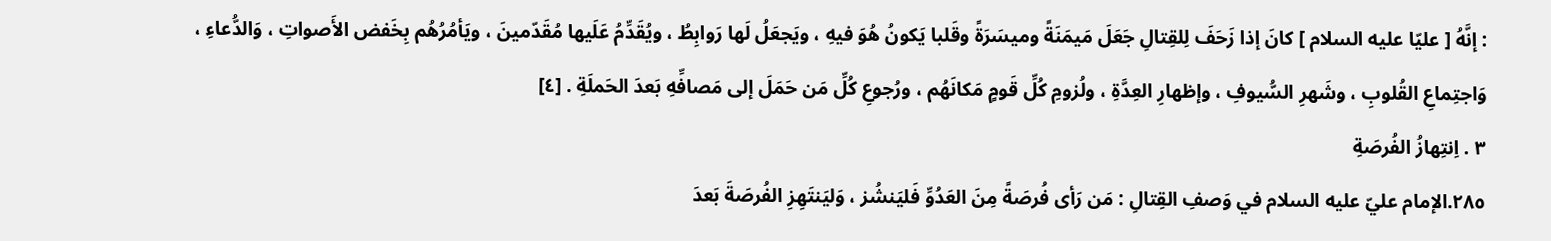: إنَّهُ [ عليّا عليه السلام ] كانَ إذا زَحَفَ لِلقِتالِ جَعَلَ مَيمَنَةً وميسَرَةً وقَلبا يَكونُ هُوَ فيهِ ، ويَجعَلُ لَها رَوابِطُ ، ويُقَدِّمُ عَلَيها مُقَدّمينَ ، ويَأمُرُهُم بِخَفض الأَصواتِ ، وَالدُّعاءِ ، وَاجتِماعِ القُلوبِ ، وشَهرِ السُّيوفِ ، وإظهارِ العِدَّةِ ، ولُزومِ كُلِّ قَومٍ مَكانَهُم ، ورُجوعِ كُلِّ مَن حَمَلَ إلى مَصافِّهِ بَعدَ الحَملَةِ . [٤]
٣ . اِنتِهازُ الفُرصَةِ
٢٨٥.الإمام عليّ عليه السلام في وَصفِ القِتالِ : مَن رَأى فُرصَةً مِنَ العَدُوِّ فَليَنشُز ، وَليَنتَهِزِ الفُرصَةَ بَعدَ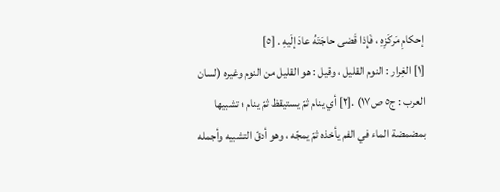إحكامِ مَركَزِهِ ، فَإِذا قَضى حاجَتَهُ عادَ إلَيهِ . [٥]
[١] الغِرار : النوم القليل ، وقيل : هو القليل من النوم وغيره (لسان العرب : ج٥ ص١٧) .[٢] أي ينام ثمّ يستيقظ ثمّ ينام ؛ تشبيها بمضمضة الماء في الفم يأخذه ثمّ يمجّه ، وهو أدقّ التشبيه وأجمله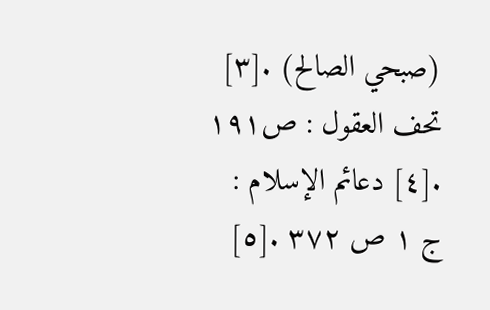(صبحي الصالح) .[٣] تحف العقول : ص١٩١ .[٤] دعائم الإسلام : ج ١ ص ٣٧٢ .[٥]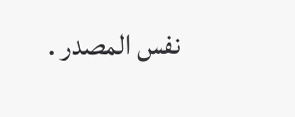نفس المصدر .